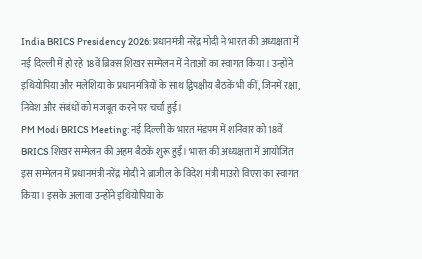India BRICS Presidency 2026: प्रधानमंत्री नरेंद्र मोदी ने भारत की अध्यक्षता में नई दिल्ली में हो रहे 18वें ब्रिक्स शिखर सम्मेलन में नेताओं का स्वागत किया। उन्होंने इथियोपिया और मलेशिया के प्रधानमंत्रियों के साथ द्विपक्षीय बैठकें भी कीं, जिनमें रक्षा, निवेश और संबंधों को मजबूत करने पर चर्चा हुई।
PM Modi BRICS Meeting: नई दिल्ली के भारत मंडपम में शनिवार को 18वें BRICS शिखर सम्मेलन की अहम बैठकें शुरू हुईं। भारत की अध्यक्षता में आयोजित इस सम्मेलन में प्रधानमंत्री नरेंद्र मोदी ने ब्राजील के विदेश मंत्री माउरो विएरा का स्वागत किया। इसके अलावा उन्होंने इथियोपिया के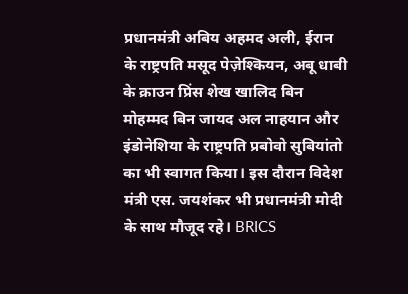प्रधानमंत्री अबिय अहमद अली, ईरान के राष्ट्रपति मसूद पेज़ेश्कियन, अबू धाबी के क्राउन प्रिंस शेख खालिद बिन मोहम्मद बिन जायद अल नाहयान और इंडोनेशिया के राष्ट्रपति प्रबोवो सुबियांतो का भी स्वागत किया। इस दौरान विदेश मंत्री एस. जयशंकर भी प्रधानमंत्री मोदी के साथ मौजूद रहे। BRICS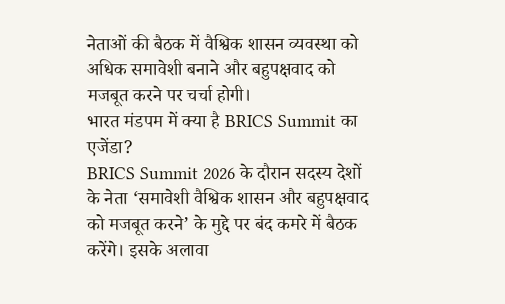नेताओं की बैठक में वैश्विक शासन व्यवस्था को अधिक समावेशी बनाने और बहुपक्षवाद को मजबूत करने पर चर्चा होगी।
भारत मंडपम में क्या है BRICS Summit का एजेंडा?
BRICS Summit 2026 के दौरान सदस्य देशों के नेता ‘समावेशी वैश्विक शासन और बहुपक्षवाद को मजबूत करने’ के मुद्दे पर बंद कमरे में बैठक करेंगे। इसके अलावा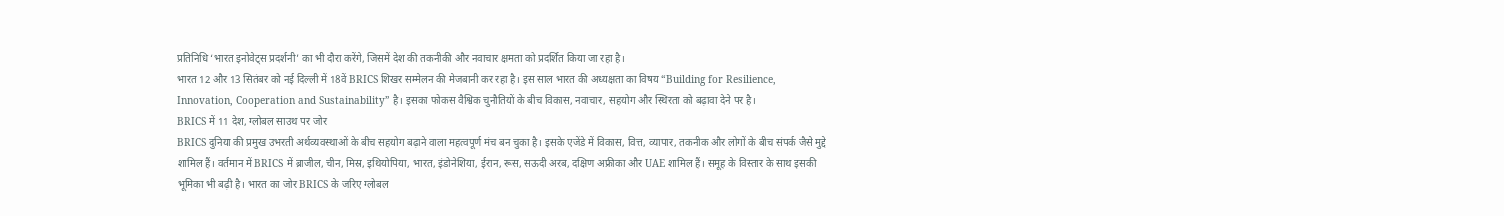प्रतिनिधि ‘भारत इनोवेट्स प्रदर्शनी’ का भी दौरा करेंगे, जिसमें देश की तकनीकी और नवाचार क्षमता को प्रदर्शित किया जा रहा है।
भारत 12 और 13 सितंबर को नई दिल्ली में 18वें BRICS शिखर सम्मेलन की मेजबानी कर रहा है। इस साल भारत की अध्यक्षता का विषय “Building for Resilience, Innovation, Cooperation and Sustainability” है। इसका फोकस वैश्विक चुनौतियों के बीच विकास, नवाचार, सहयोग और स्थिरता को बढ़ावा देने पर है।
BRICS में 11 देश, ग्लोबल साउथ पर जोर
BRICS दुनिया की प्रमुख उभरती अर्थव्यवस्थाओं के बीच सहयोग बढ़ाने वाला महत्वपूर्ण मंच बन चुका है। इसके एजेंडे में विकास, वित्त, व्यापार, तकनीक और लोगों के बीच संपर्क जैसे मुद्दे शामिल हैं। वर्तमान में BRICS में ब्राजील, चीन, मिस्र, इथियोपिया, भारत, इंडोनेशिया, ईरान, रूस, सऊदी अरब, दक्षिण अफ्रीका और UAE शामिल हैं। समूह के विस्तार के साथ इसकी भूमिका भी बढ़ी है। भारत का जोर BRICS के जरिए ग्लोबल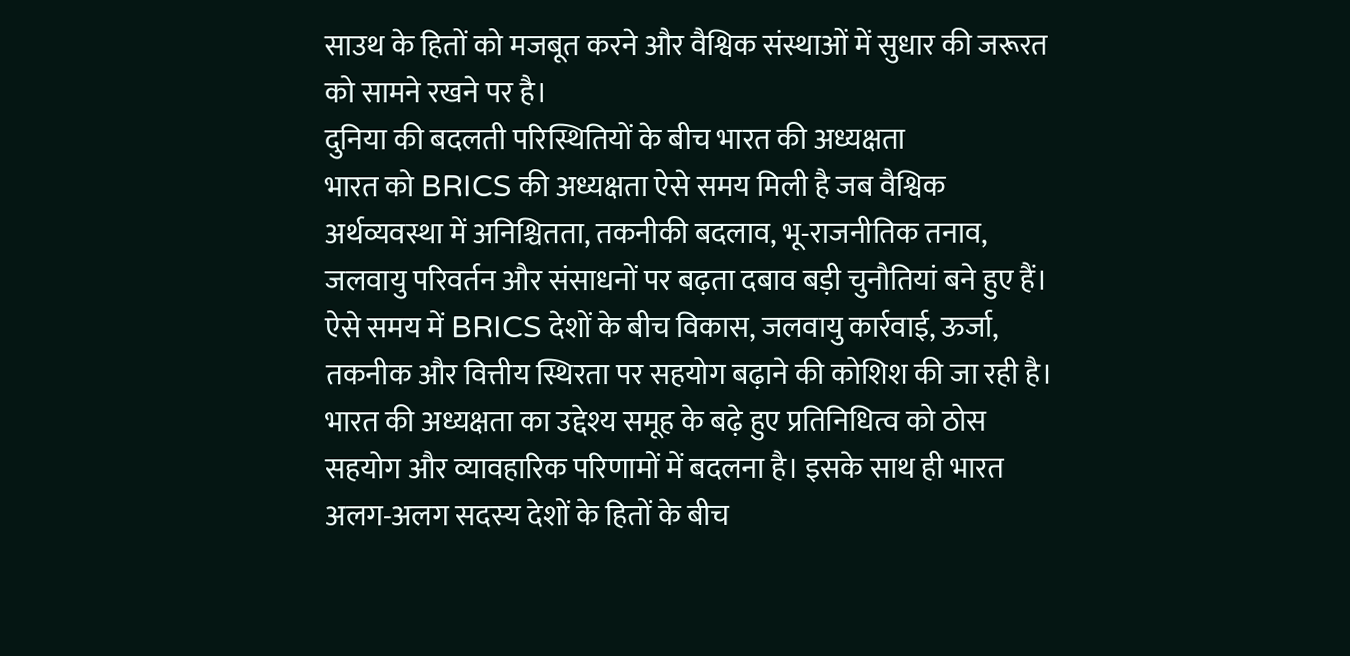साउथ के हितों को मजबूत करने और वैश्विक संस्थाओं में सुधार की जरूरत को सामने रखने पर है।
दुनिया की बदलती परिस्थितियों के बीच भारत की अध्यक्षता
भारत को BRICS की अध्यक्षता ऐसे समय मिली है जब वैश्विक अर्थव्यवस्था में अनिश्चितता, तकनीकी बदलाव, भू-राजनीतिक तनाव, जलवायु परिवर्तन और संसाधनों पर बढ़ता दबाव बड़ी चुनौतियां बने हुए हैं। ऐसे समय में BRICS देशों के बीच विकास, जलवायु कार्रवाई, ऊर्जा, तकनीक और वित्तीय स्थिरता पर सहयोग बढ़ाने की कोशिश की जा रही है। भारत की अध्यक्षता का उद्देश्य समूह के बढ़े हुए प्रतिनिधित्व को ठोस सहयोग और व्यावहारिक परिणामों में बदलना है। इसके साथ ही भारत अलग-अलग सदस्य देशों के हितों के बीच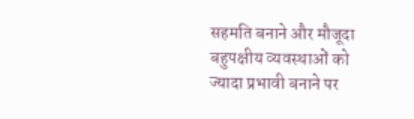सहमति बनाने और मौजूदा बहुपक्षीय व्यवस्थाओं को ज्यादा प्रभावी बनाने पर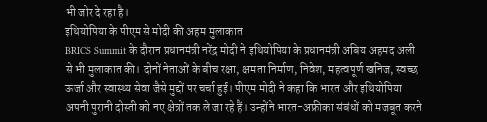भी जोर दे रहा है।
इथियोपिया के पीएम से मोदी की अहम मुलाकात
BRICS Summit के दौरान प्रधानमंत्री नरेंद्र मोदी ने इथियोपिया के प्रधानमंत्री अबिय अहमद अली से भी मुलाकात की। दोनों नेताओं के बीच रक्षा, क्षमता निर्माण, निवेश, महत्वपूर्ण खनिज, स्वच्छ ऊर्जा और स्वास्थ्य सेवा जैसे मुद्दों पर चर्चा हुई। पीएम मोदी ने कहा कि भारत और इथियोपिया अपनी पुरानी दोस्ती को नए क्षेत्रों तक ले जा रहे हैं। उन्होंने भारत-अफ्रीका संबंधों को मजबूत करने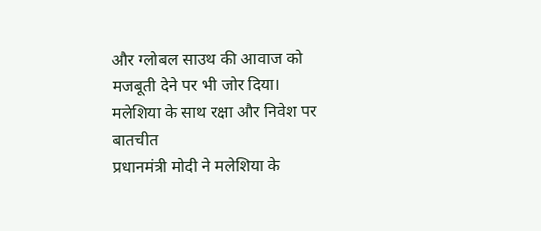और ग्लोबल साउथ की आवाज को मजबूती देने पर भी जोर दिया।
मलेशिया के साथ रक्षा और निवेश पर बातचीत
प्रधानमंत्री मोदी ने मलेशिया के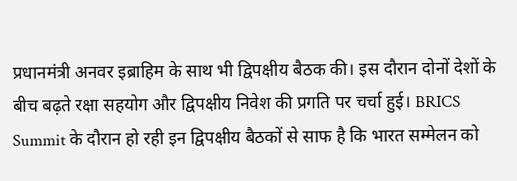प्रधानमंत्री अनवर इब्राहिम के साथ भी द्विपक्षीय बैठक की। इस दौरान दोनों देशों के बीच बढ़ते रक्षा सहयोग और द्विपक्षीय निवेश की प्रगति पर चर्चा हुई। BRICS Summit के दौरान हो रही इन द्विपक्षीय बैठकों से साफ है कि भारत सम्मेलन को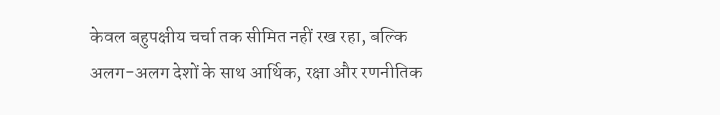केवल बहुपक्षीय चर्चा तक सीमित नहीं रख रहा, बल्कि अलग-अलग देशों के साथ आर्थिक, रक्षा और रणनीतिक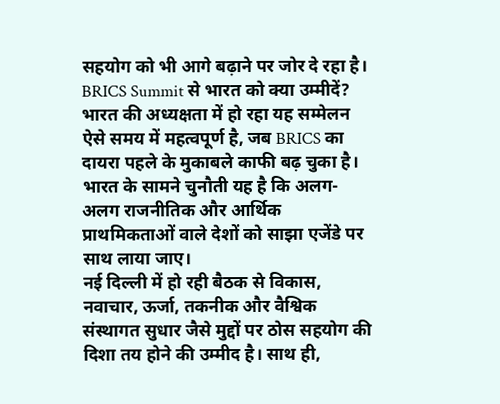सहयोग को भी आगे बढ़ाने पर जोर दे रहा है।
BRICS Summit से भारत को क्या उम्मीदें?
भारत की अध्यक्षता में हो रहा यह सम्मेलन ऐसे समय में महत्वपूर्ण है, जब BRICS का दायरा पहले के मुकाबले काफी बढ़ चुका है। भारत के सामने चुनौती यह है कि अलग-अलग राजनीतिक और आर्थिक प्राथमिकताओं वाले देशों को साझा एजेंडे पर साथ लाया जाए।
नई दिल्ली में हो रही बैठक से विकास, नवाचार, ऊर्जा, तकनीक और वैश्विक संस्थागत सुधार जैसे मुद्दों पर ठोस सहयोग की दिशा तय होने की उम्मीद है। साथ ही,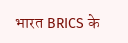भारत BRICS के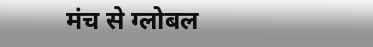मंच से ग्लोबल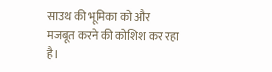साउथ की भूमिका को और मजबूत करने की कोशिश कर रहा है।